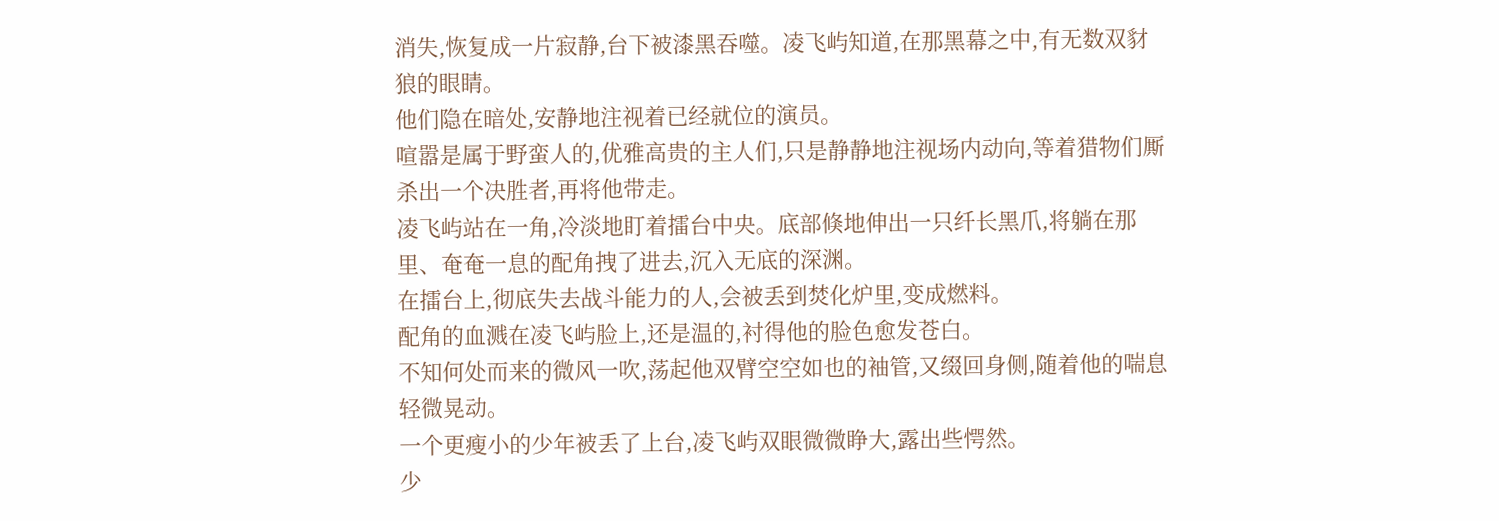消失,恢复成一片寂静,台下被漆黑吞噬。凌飞屿知道,在那黑幕之中,有无数双豺狼的眼睛。
他们隐在暗处,安静地注视着已经就位的演员。
喧嚣是属于野蛮人的,优雅高贵的主人们,只是静静地注视场内动向,等着猎物们厮杀出一个决胜者,再将他带走。
凌飞屿站在一角,冷淡地盯着擂台中央。底部倏地伸出一只纤长黑爪,将躺在那里、奄奄一息的配角拽了进去,沉入无底的深渊。
在擂台上,彻底失去战斗能力的人,会被丢到焚化炉里,变成燃料。
配角的血溅在凌飞屿脸上,还是温的,衬得他的脸色愈发苍白。
不知何处而来的微风一吹,荡起他双臂空空如也的袖管,又缀回身侧,随着他的喘息轻微晃动。
一个更瘦小的少年被丢了上台,凌飞屿双眼微微睁大,露出些愕然。
少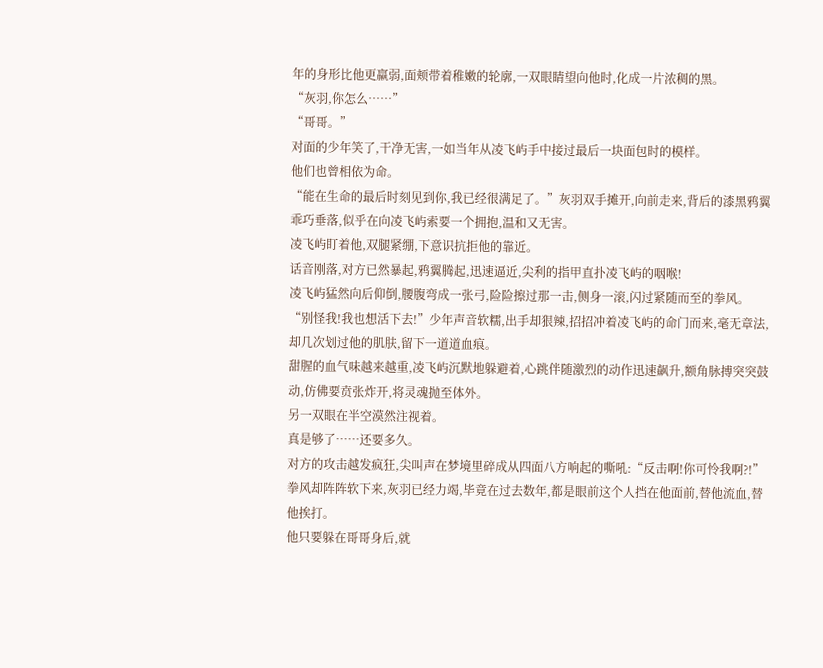年的身形比他更羸弱,面颊带着稚嫩的轮廓,一双眼睛望向他时,化成一片浓稠的黑。
“灰羽,你怎么……”
“哥哥。”
对面的少年笑了,干净无害,一如当年从凌飞屿手中接过最后一块面包时的模样。
他们也曾相依为命。
“能在生命的最后时刻见到你,我已经很满足了。”灰羽双手摊开,向前走来,背后的漆黑鸦翼乖巧垂落,似乎在向凌飞屿索要一个拥抱,温和又无害。
凌飞屿盯着他,双腿紧绷,下意识抗拒他的靠近。
话音刚落,对方已然暴起,鸦翼腾起,迅速逼近,尖利的指甲直扑凌飞屿的咽喉!
凌飞屿猛然向后仰倒,腰腹弯成一张弓,险险擦过那一击,侧身一滚,闪过紧随而至的拳风。
“别怪我!我也想活下去!”少年声音软糯,出手却狠辣,招招冲着凌飞屿的命门而来,毫无章法,却几次划过他的肌肤,留下一道道血痕。
甜腥的血气味越来越重,凌飞屿沉默地躲避着,心跳伴随激烈的动作迅速飙升,额角脉搏突突鼓动,仿佛要贲张炸开,将灵魂抛至体外。
另一双眼在半空漠然注视着。
真是够了……还要多久。
对方的攻击越发疯狂,尖叫声在梦境里碎成从四面八方响起的嘶吼:“反击啊!你可怜我啊?!”
拳风却阵阵软下来,灰羽已经力竭,毕竟在过去数年,都是眼前这个人挡在他面前,替他流血,替他挨打。
他只要躲在哥哥身后,就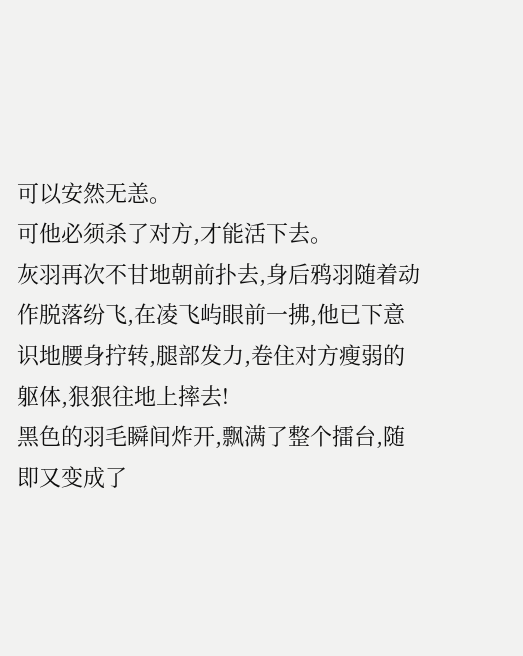可以安然无恙。
可他必须杀了对方,才能活下去。
灰羽再次不甘地朝前扑去,身后鸦羽随着动作脱落纷飞,在凌飞屿眼前一拂,他已下意识地腰身拧转,腿部发力,卷住对方瘦弱的躯体,狠狠往地上摔去!
黑色的羽毛瞬间炸开,飘满了整个擂台,随即又变成了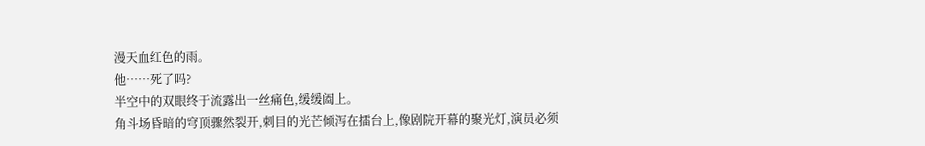漫天血红色的雨。
他……死了吗?
半空中的双眼终于流露出一丝痛色,缓缓阖上。
角斗场昏暗的穹顶骤然裂开,刺目的光芒倾泻在擂台上,像剧院开幕的聚光灯,演员必须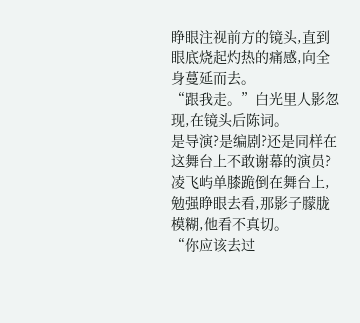睁眼注视前方的镜头,直到眼底烧起灼热的痛感,向全身蔓延而去。
“跟我走。”白光里人影忽现,在镜头后陈词。
是导演?是编剧?还是同样在这舞台上不敢谢幕的演员?
凌飞屿单膝跪倒在舞台上,勉强睁眼去看,那影子朦胧模糊,他看不真切。
“你应该去过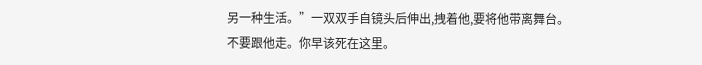另一种生活。”一双双手自镜头后伸出,拽着他,要将他带离舞台。
不要跟他走。你早该死在这里。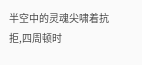半空中的灵魂尖啸着抗拒,四周顿时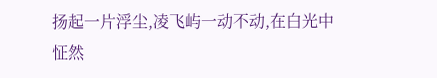扬起一片浮尘,凌飞屿一动不动,在白光中怔然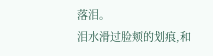落泪。
泪水滑过脸颊的划痕,和